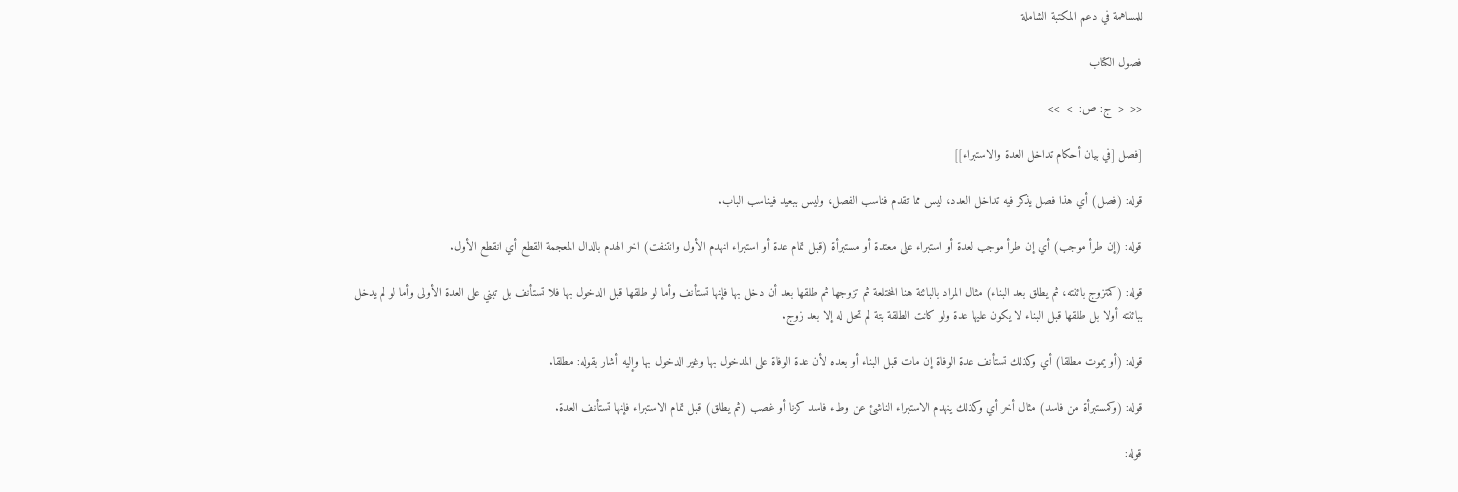للمساهمة في دعم المكتبة الشاملة

فصول الكتاب

<<  <  ج: ص:  >  >>

[فصل [في بيان أحكام تداخل العدة والاستبراء]]

قوله: (فصل) أي هذا فصل يذكر فيه تداخل العدد، ليس مما تقدم فناسب الفصل، وليس ببعيد فيناسب الباب.

قوله: (إن طرأ موجب) أي إن طرأ موجب لعدة أو استبراء على معتدة أو مستبرأة (قبل تمام عدة أو استبراء انهدم الأول وانتنفت) اخر الهدم بالدال المعجمة القطع أي انقطع الأول.

قوله: (كمتزوج بائنته، ثم يطلق بعد البناء) مثال المراد بالبائنة هنا المختلعة ثم تزوجها ثم طلقها بعد أن دخل بها فإنها تستأنف وأما لو طلقها قبل الدخول بها فلا تستأنف بل تبني على العدة الأولى وأما لو لم يدخل ببائنته أولا بل طلقها قبل البناء لا يكون عليها عدة ولو كانت الطلقة بتة لم تحل له إلا بعد زوج.

قوله: (أو يموت مطلقا) أي وكذلك تستأنف عدة الوفاة إن مات قبل البناء أو بعده لأن عدة الوفاة على المدخول بها وغير الدخول بها وإليه أشار بقوله: مطلقا.

قوله: (وكمستبرأة من فاسد) مثال أخر أي وكذلك ينهدم الاستبراء الناشئ عن وطء فاسد كزنا أو غصب (ثم يطلق) قبل تمام الاستبراء فإنها تستأنف العدة.

قوله: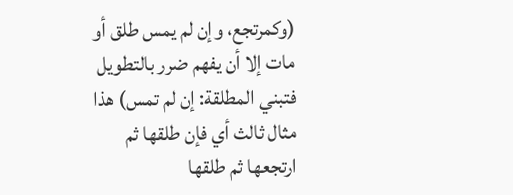(وكمرتجع، وإن لم يمس طلق أو مات إلا أن يفهم ضرر بالتطويل فتبني المطلقة: إن لم تمس) هذا مثال ثالث أي فإن طلقها ثم ارتجعها ثم طلقها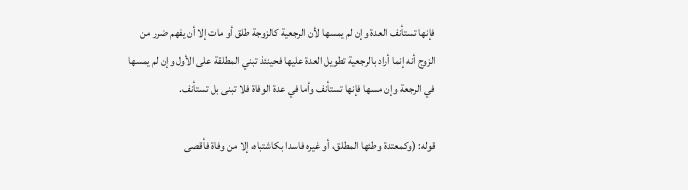فإنها تستأنف العدة وإن لم يمسها لأن الرجعية كالزوجة طلق أو مات إلا أن يفهم ضرر من الزوج أنه إنما أراد بالرجعية تطويل العدة عليها فحينئذ تبني المطلقة على الأول وإن لم يمسها في الرجعة وإن مسها فإنها تستأنف وأما في عدة الوفاة فلا تبنى بل تستأنف.

قوله: (وكمعتدة وطئها المطلق، أو غيره فاسدا بكاشتباه، إلا من وفاة فأقصى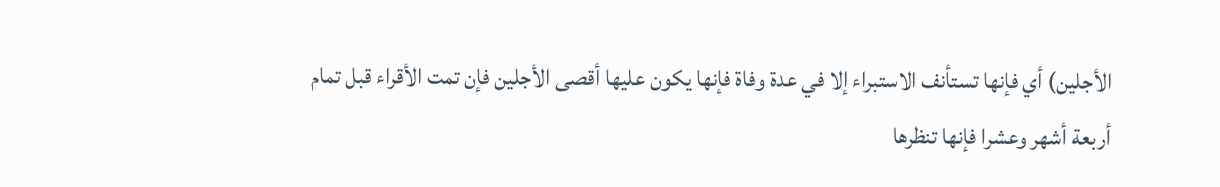الأجلين) أي فإنها تستأنف الاستبراء إلا في عدة وفاة فإنها يكون عليها أقصى الأجلين فإن تمت الأقراء قبل تمام أربعة أشهر وعشرا فإنها تنظرها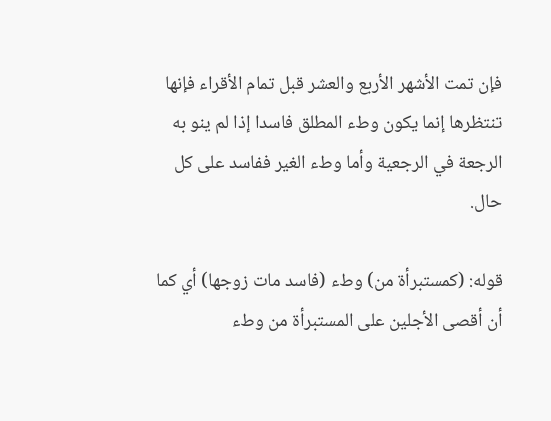فإن تمت الأشهر الأربع والعشر قبل تمام الأقراء فإنها تنتظرها إنما يكون وطء المطلق فاسدا إذا لم ينو به الرجعة في الرجعية وأما وطء الغير ففاسد على كل حال.

قوله: (كمستبرأة من) وطء (فاسد مات زوجها) أي كما أن أقصى الأجلين على المستبرأة من وطء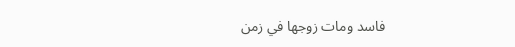فاسد ومات زوجها في زمن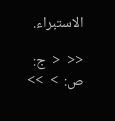الاستبراء.

<<  <  ج: ص:  >  >>